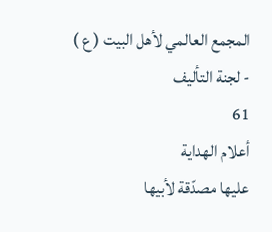المجمع العالمي لأهل البيت ( ع ) - لجنة التأليف
61
أعلام الهداية
عليها مصدّقة لأبيها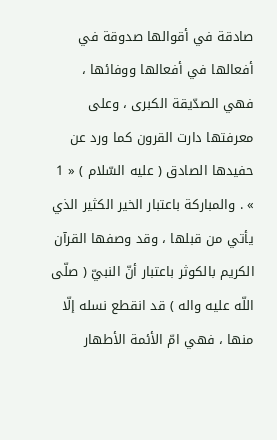صادقة في أقوالها صدوقة في أفعالها في أفعالها ووفائها ، فهي الصدّيقة الكبرى ، وعلى معرفتها دارت القرون كما ورد عن حفيدها الصادق ( عليه السّلام ) « 1 » . والمباركة باعتبار الخير الكثير الذي يأتي من قبلها ، وقد وصفها القرآن الكريم بالكوثر باعتبار أنّ النبيّ ( صلّى اللّه عليه واله ) قد انقطع نسله إلّا منها ، فهي امّ الأئمة الأطهار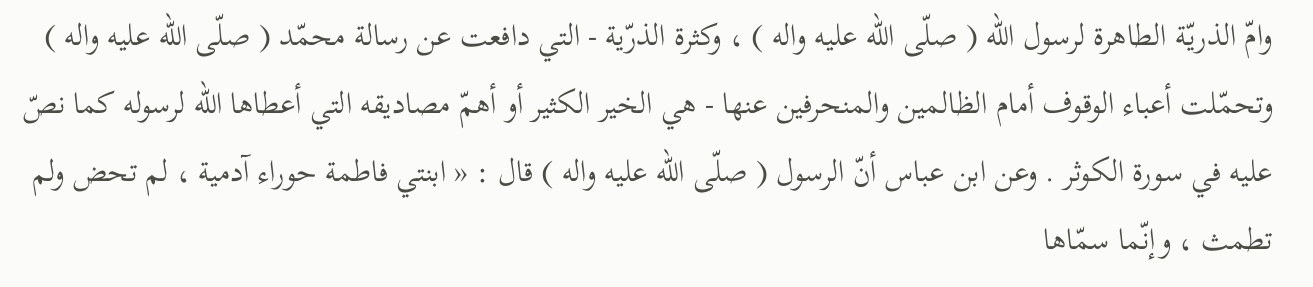وامّ الذريّة الطاهرة لرسول اللّه ( صلّى اللّه عليه واله ) ، وكثرة الذرّية - التي دافعت عن رسالة محمّد ( صلّى اللّه عليه واله ) وتحمّلت أعباء الوقوف أمام الظالمين والمنحرفين عنها - هي الخير الكثير أو أهمّ مصاديقه التي أعطاها اللّه لرسوله كما نصّ عليه في سورة الكوثر . وعن ابن عباس أنّ الرسول ( صلّى اللّه عليه واله ) قال : « ابنتي فاطمة حوراء آدمية ، لم تحض ولم تطمث ، وإنّما سمّاها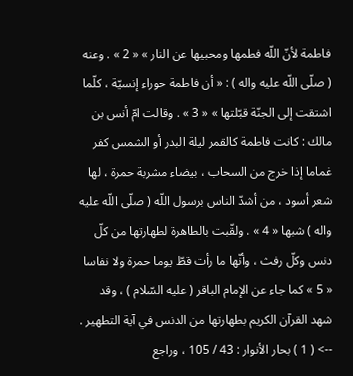فاطمة لأنّ اللّه فطمها ومحبيها عن النار » « 2 » . وعنه ( صلّى اللّه عليه واله ) : « أن فاطمة حوراء إنسيّة ، كلّما اشتقت إلى الجنّة قبّلتها » « 3 » . وقالت امّ أنس بن مالك : كانت فاطمة كالقمر ليلة البدر أو الشمس كفر غماما إذا خرج من السحاب ، بيضاء مشربة حمرة ، لها شعر أسود ، من أشدّ الناس برسول اللّه ( صلّى اللّه عليه واله ) شبها « 4 » . ولقّبت بالطاهرة لطهارتها من كلّ دنس وكلّ رفث ، وأنّها ما رأت قطّ يوما حمرة ولا نفاسا « 5 » كما جاء عن الإمام الباقر ( عليه السّلام ) ، وقد شهد القرآن الكريم بطهارتها من الدنس في آية التطهير .
--> ( 1 ) بحار الأنوار : 43 / 105 ، وراجع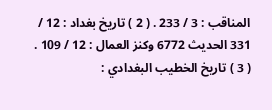المناقب : 3 / 233 . ( 2 ) تاريخ بغداد : 12 / 331 الحديث 6772 وكنز العمال : 12 / 109 . ( 3 ) تاريخ الخطيب البغدادي :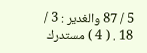5 / 87 والغدير : 3 / 18 . ( 4 ) مستدرك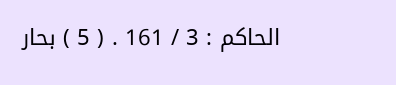الحاكم : 3 / 161 . ( 5 ) بحار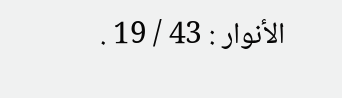الأنوار : 43 / 19 .